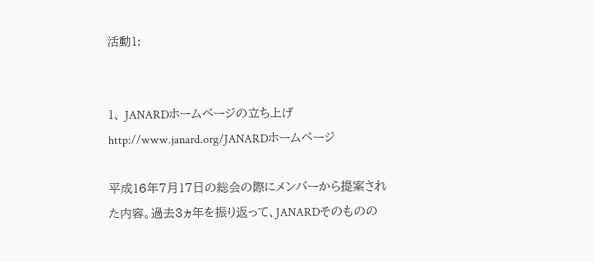活動1:


1、 JANARDホームページの立ち上げ
http://www.janard.org/JANARDホームページ

平成16年7月17日の総会の際にメンバーから提案された内容。過去3ヵ年を振り返って、JANARDそのものの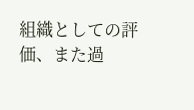組織としての評価、また過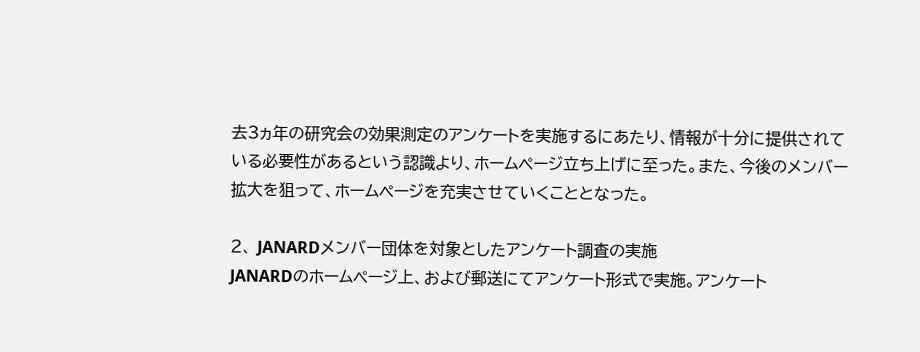去3ヵ年の研究会の効果測定のアンケートを実施するにあたり、情報が十分に提供されている必要性があるという認識より、ホームページ立ち上げに至った。また、今後のメンバー拡大を狙って、ホームページを充実させていくこととなった。

2、 JANARDメンバー団体を対象としたアンケート調査の実施
JANARDのホームページ上、および郵送にてアンケート形式で実施。アンケート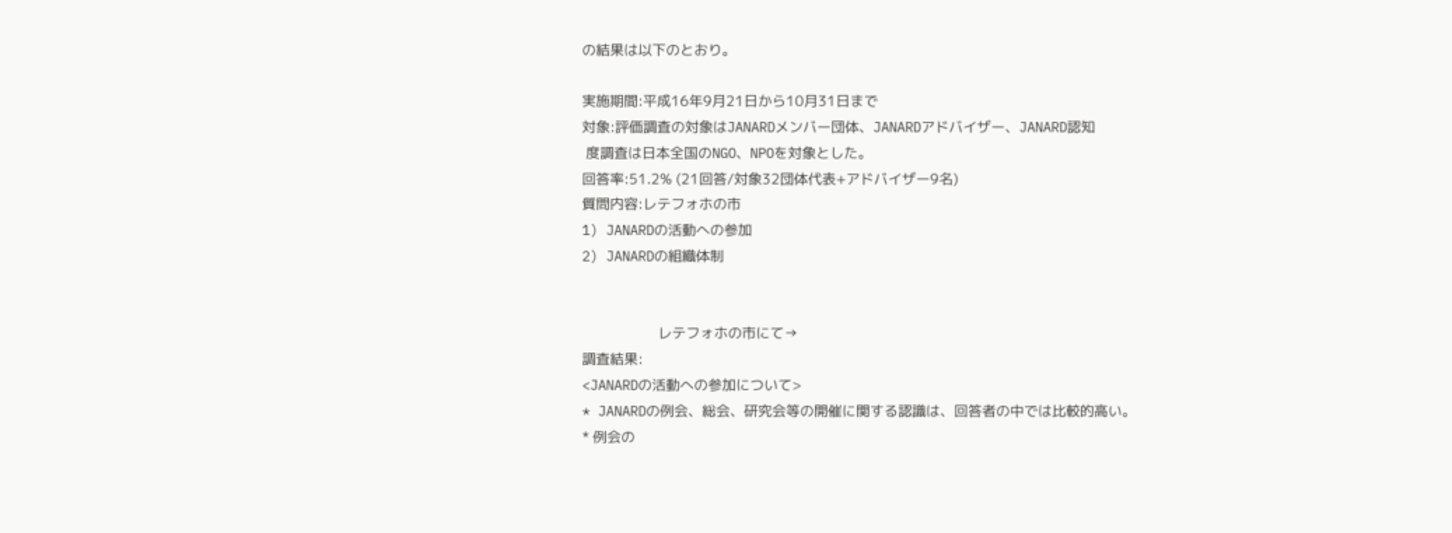の結果は以下のとおり。

実施期間:平成16年9月21日から10月31日まで
対象:評価調査の対象はJANARDメンバー団体、JANARDアドバイザー、JANARD認知
 度調査は日本全国のNGO、NPOを対象とした。
回答率:51.2% (21回答/対象32団体代表+アドバイザー9名)
質問内容:レテフォホの市
1) JANARDの活動への参加
2) JANARDの組織体制


                   レテフォホの市にて→
調査結果:
<JANARDの活動への参加について>
* JANARDの例会、総会、研究会等の開催に関する認識は、回答者の中では比較的高い。
* 例会の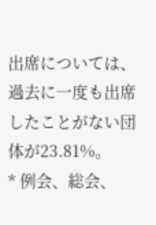出席については、過去に一度も出席したことがない団体が23.81%。
* 例会、総会、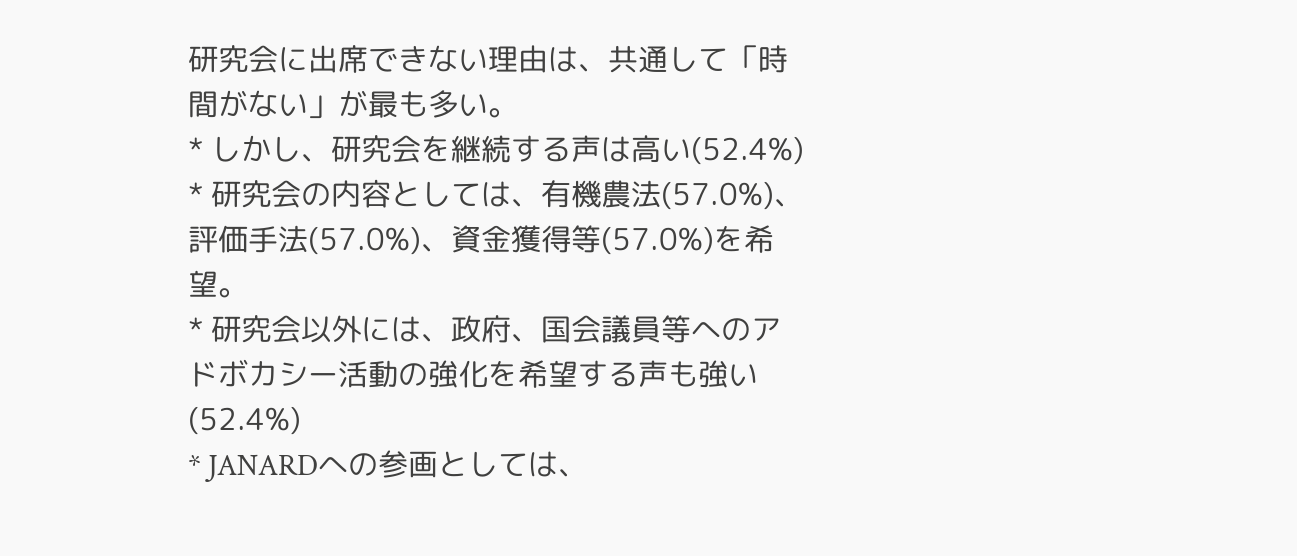研究会に出席できない理由は、共通して「時間がない」が最も多い。
* しかし、研究会を継続する声は高い(52.4%)
* 研究会の内容としては、有機農法(57.0%)、評価手法(57.0%)、資金獲得等(57.0%)を希望。
* 研究会以外には、政府、国会議員等へのアドボカシー活動の強化を希望する声も強い(52.4%)
* JANARDへの参画としては、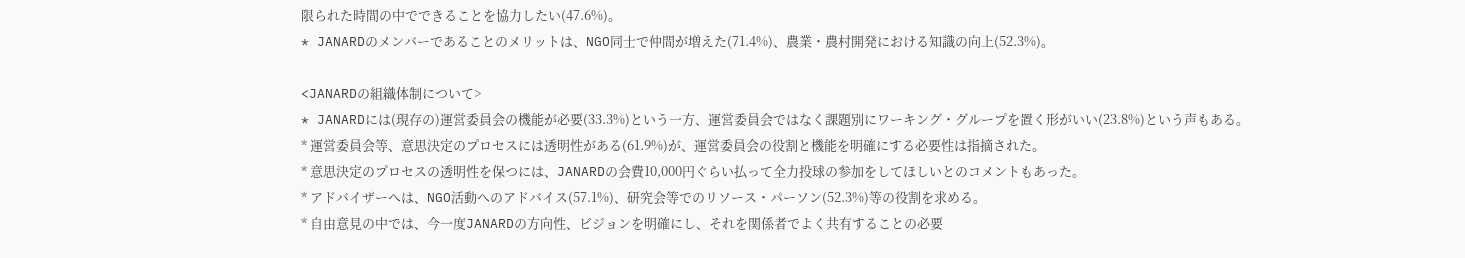限られた時間の中でできることを協力したい(47.6%)。
* JANARDのメンバーであることのメリットは、NGO同士で仲間が増えた(71.4%)、農業・農村開発における知識の向上(52.3%)。

<JANARDの組織体制について>
* JANARDには(現存の)運営委員会の機能が必要(33.3%)という一方、運営委員会ではなく課題別にワーキング・グループを置く形がいい(23.8%)という声もある。
* 運営委員会等、意思決定のプロセスには透明性がある(61.9%)が、運営委員会の役割と機能を明確にする必要性は指摘された。
* 意思決定のプロセスの透明性を保つには、JANARDの会費10,000円ぐらい払って全力投球の参加をしてほしいとのコメントもあった。
* アドバイザーへは、NGO活動へのアドバイス(57.1%)、研究会等でのリソース・パーソン(52.3%)等の役割を求める。
* 自由意見の中では、今一度JANARDの方向性、ビジョンを明確にし、それを関係者でよく共有することの必要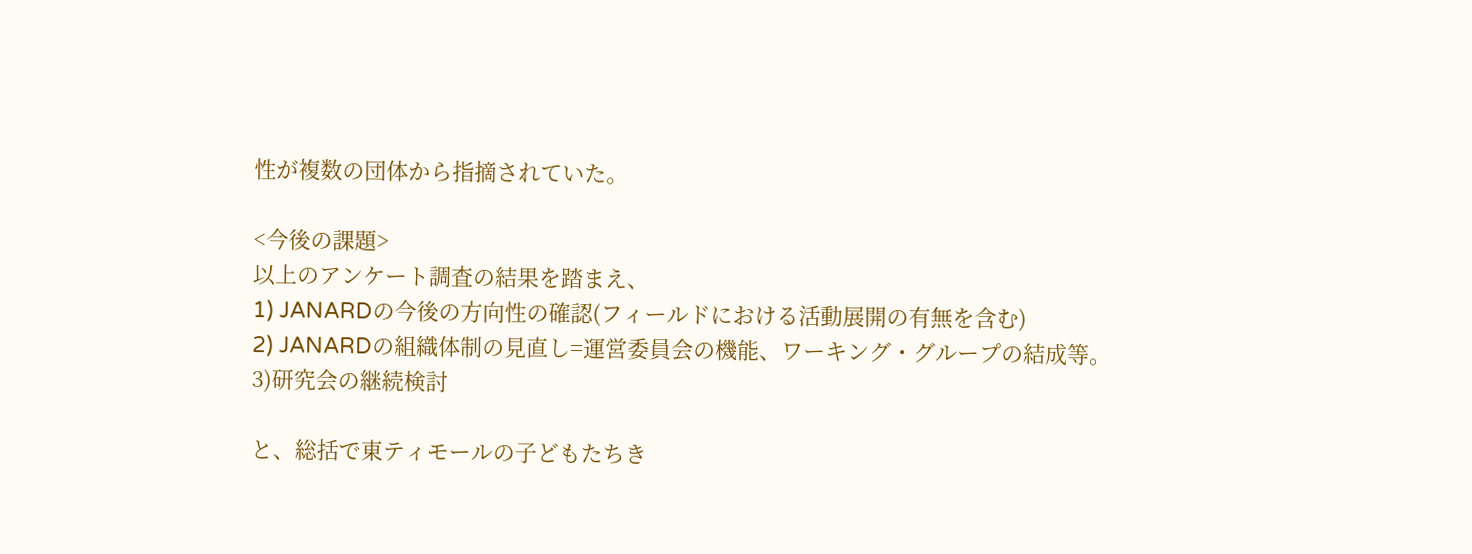性が複数の団体から指摘されていた。

<今後の課題>
以上のアンケート調査の結果を踏まえ、
1) JANARDの今後の方向性の確認(フィールドにおける活動展開の有無を含む)
2) JANARDの組織体制の見直し=運営委員会の機能、ワーキング・グループの結成等。
3)研究会の継続検討

と、総括で東ティモールの子どもたちき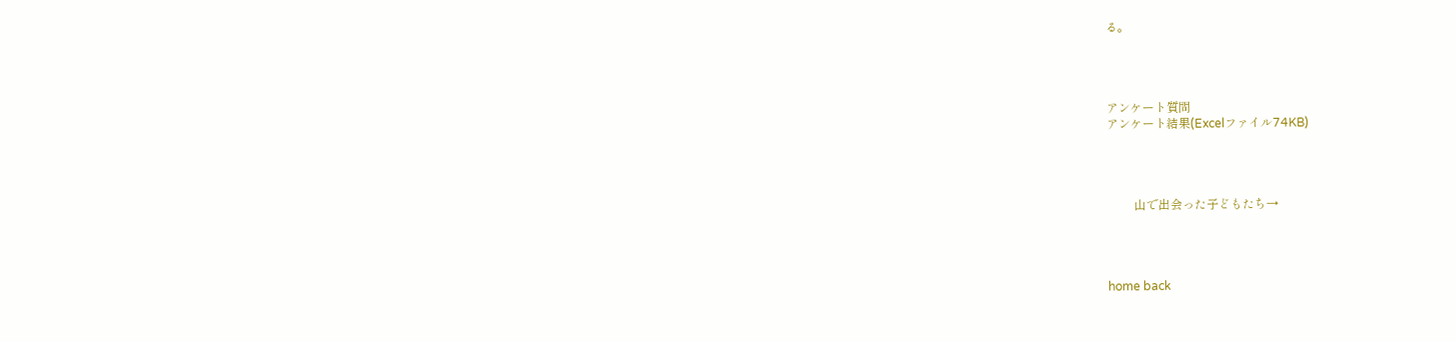る。




アンケート質問
アンケート結果(Excelファイル74KB)




         山で出会った子どもたち→




home back